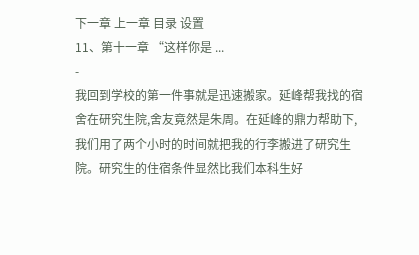下一章 上一章 目录 设置
11、第十一章 “这样你是 ...
-
我回到学校的第一件事就是迅速搬家。延峰帮我找的宿舍在研究生院,舍友竟然是朱周。在延峰的鼎力帮助下,我们用了两个小时的时间就把我的行李搬进了研究生院。研究生的住宿条件显然比我们本科生好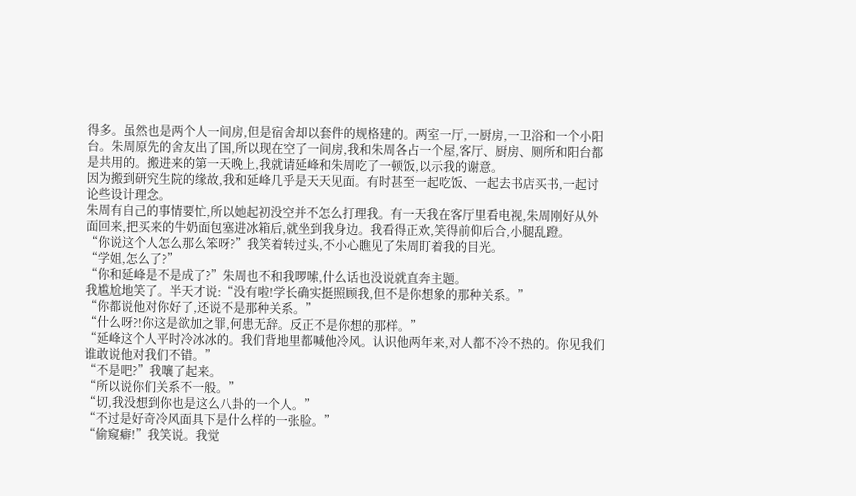得多。虽然也是两个人一间房,但是宿舍却以套件的规格建的。两室一厅,一厨房,一卫浴和一个小阳台。朱周原先的舍友出了国,所以现在空了一间房,我和朱周各占一个屋,客厅、厨房、厕所和阳台都是共用的。搬进来的第一天晚上,我就请延峰和朱周吃了一顿饭,以示我的谢意。
因为搬到研究生院的缘故,我和延峰几乎是天天见面。有时甚至一起吃饭、一起去书店买书,一起讨论些设计理念。
朱周有自己的事情要忙,所以她起初没空并不怎么打理我。有一天我在客厅里看电视,朱周刚好从外面回来,把买来的牛奶面包塞进冰箱后,就坐到我身边。我看得正欢,笑得前仰后合,小腿乱蹬。
“你说这个人怎么那么笨呀?”我笑着转过头,不小心瞧见了朱周盯着我的目光。
“学姐,怎么了?”
“你和延峰是不是成了?”朱周也不和我啰嗦,什么话也没说就直奔主题。
我尴尬地笑了。半天才说:“没有啦!学长确实挺照顾我,但不是你想象的那种关系。”
“你都说他对你好了,还说不是那种关系。”
“什么呀?!你这是欲加之罪,何患无辞。反正不是你想的那样。”
“延峰这个人平时冷冰冰的。我们背地里都喊他冷风。认识他两年来,对人都不冷不热的。你见我们谁敢说他对我们不错。”
“不是吧?”我嚷了起来。
“所以说你们关系不一般。”
“切,我没想到你也是这么八卦的一个人。”
“不过是好奇冷风面具下是什么样的一张脸。”
“偷窥癖!”我笑说。我觉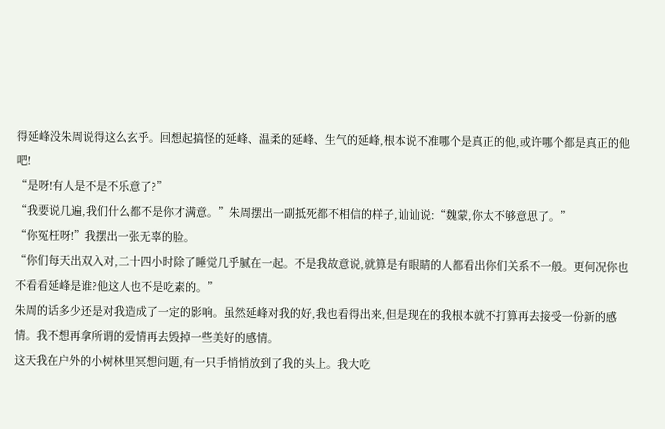得延峰没朱周说得这么玄乎。回想起搞怪的延峰、温柔的延峰、生气的延峰,根本说不准哪个是真正的他,或许哪个都是真正的他吧!
“是呀!有人是不是不乐意了?”
“我要说几遍,我们什么都不是你才满意。”朱周摆出一副抵死都不相信的样子,讪讪说:“魏蒙,你太不够意思了。”
“你冤枉呀!”我摆出一张无辜的脸。
“你们每天出双入对,二十四小时除了睡觉几乎腻在一起。不是我故意说,就算是有眼睛的人都看出你们关系不一般。更何况你也不看看延峰是谁?他这人也不是吃素的。”
朱周的话多少还是对我造成了一定的影响。虽然延峰对我的好,我也看得出来,但是现在的我根本就不打算再去接受一份新的感情。我不想再拿所谓的爱情再去毁掉一些美好的感情。
这天我在户外的小树林里冥想问题,有一只手悄悄放到了我的头上。我大吃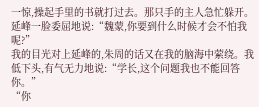一惊,操起手里的书就打过去。那只手的主人急忙躲开。延峰一脸委屈地说:“魏蒙,你要到什么时候才会不怕我呢?”
我的目光对上延峰的,朱周的话又在我的脑海中萦绕。我低下头,有气无力地说:“学长,这个问题我也不能回答你。”
“你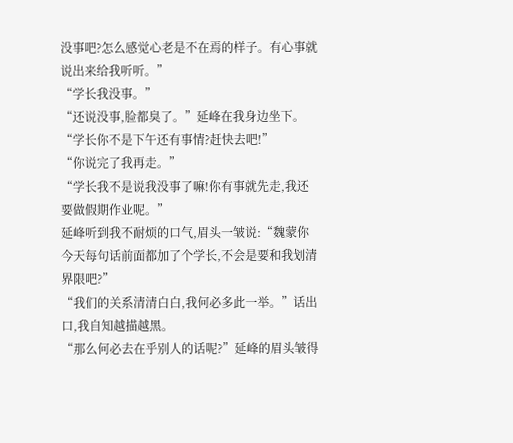没事吧?怎么感觉心老是不在焉的样子。有心事就说出来给我听听。”
“学长我没事。”
“还说没事,脸都臭了。”延峰在我身边坐下。
“学长你不是下午还有事情?赶快去吧!”
“你说完了我再走。”
“学长我不是说我没事了嘛!你有事就先走,我还要做假期作业呢。”
延峰听到我不耐烦的口气,眉头一皱说:“魏蒙你今天每句话前面都加了个学长,不会是要和我划清界限吧?”
“我们的关系清清白白,我何必多此一举。”话出口,我自知越描越黑。
“那么何必去在乎别人的话呢?”延峰的眉头皱得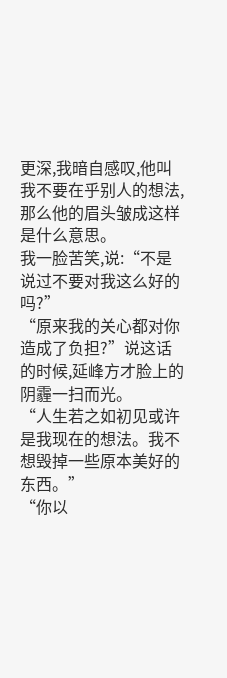更深,我暗自感叹,他叫我不要在乎别人的想法,那么他的眉头皱成这样是什么意思。
我一脸苦笑,说:“不是说过不要对我这么好的吗?”
“原来我的关心都对你造成了负担?”说这话的时候,延峰方才脸上的阴霾一扫而光。
“人生若之如初见或许是我现在的想法。我不想毁掉一些原本美好的东西。”
“你以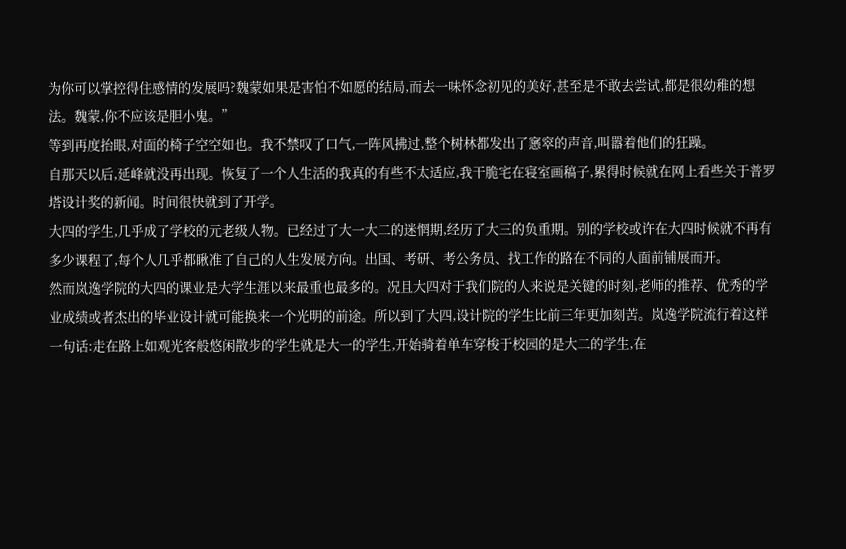为你可以掌控得住感情的发展吗?魏蒙如果是害怕不如愿的结局,而去一味怀念初见的美好,甚至是不敢去尝试,都是很幼稚的想法。魏蒙,你不应该是胆小鬼。”
等到再度抬眼,对面的椅子空空如也。我不禁叹了口气,一阵风拂过,整个树林都发出了窸窣的声音,叫嚣着他们的狂躁。
自那天以后,延峰就没再出现。恢复了一个人生活的我真的有些不太适应,我干脆宅在寝室画稿子,累得时候就在网上看些关于普罗塔设计奖的新闻。时间很快就到了开学。
大四的学生,几乎成了学校的元老级人物。已经过了大一大二的迷惘期,经历了大三的负重期。别的学校或许在大四时候就不再有多少课程了,每个人几乎都瞅准了自己的人生发展方向。出国、考研、考公务员、找工作的路在不同的人面前铺展而开。
然而岚逸学院的大四的课业是大学生涯以来最重也最多的。况且大四对于我们院的人来说是关键的时刻,老师的推荐、优秀的学业成绩或者杰出的毕业设计就可能换来一个光明的前途。所以到了大四,设计院的学生比前三年更加刻苦。岚逸学院流行着这样一句话:走在路上如观光客般悠闲散步的学生就是大一的学生,开始骑着单车穿梭于校园的是大二的学生,在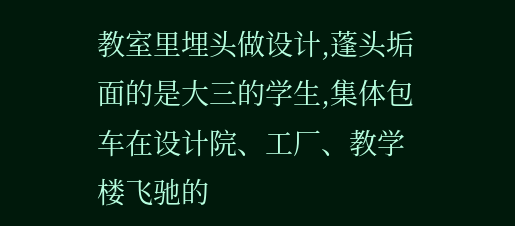教室里埋头做设计,蓬头垢面的是大三的学生,集体包车在设计院、工厂、教学楼飞驰的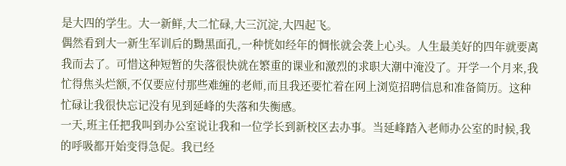是大四的学生。大一新鲜,大二忙碌,大三沉淀,大四起飞。
偶然看到大一新生军训后的黝黑面孔,一种恍如经年的惆怅就会袭上心头。人生最美好的四年就要离我而去了。可惜这种短暂的失落很快就在繁重的课业和激烈的求职大潮中淹没了。开学一个月来,我忙得焦头烂额,不仅要应付那些难缠的老师,而且我还要忙着在网上浏览招聘信息和准备简历。这种忙碌让我很快忘记没有见到延峰的失落和失衡感。
一天,班主任把我叫到办公室说让我和一位学长到新校区去办事。当延峰踏入老师办公室的时候,我的呼吸都开始变得急促。我已经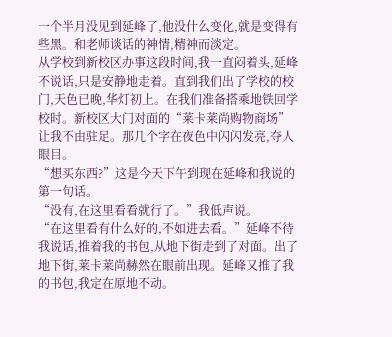一个半月没见到延峰了,他没什么变化,就是变得有些黑。和老师谈话的神情,精神而淡定。
从学校到新校区办事这段时间,我一直闷着头,延峰不说话,只是安静地走着。直到我们出了学校的校门,天色已晚,华灯初上。在我们准备搭乘地铁回学校时。新校区大门对面的“莱卡莱尚购物商场”让我不由驻足。那几个字在夜色中闪闪发亮,夺人眼目。
“想买东西?”这是今天下午到现在延峰和我说的第一句话。
“没有,在这里看看就行了。”我低声说。
“在这里看有什么好的,不如进去看。”延峰不待我说话,推着我的书包,从地下街走到了对面。出了地下街,莱卡莱尚赫然在眼前出现。延峰又推了我的书包,我定在原地不动。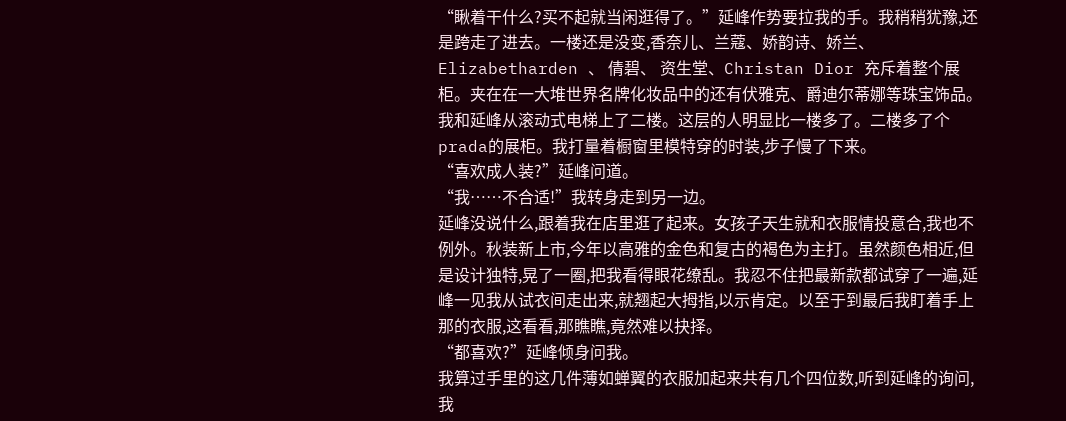“瞅着干什么?买不起就当闲逛得了。”延峰作势要拉我的手。我稍稍犹豫,还是跨走了进去。一楼还是没变,香奈儿、兰蔻、娇韵诗、娇兰、Elizabetharden 、 倩碧、 资生堂、Christan Dior 充斥着整个展柜。夹在在一大堆世界名牌化妆品中的还有伏雅克、爵迪尔蒂娜等珠宝饰品。我和延峰从滚动式电梯上了二楼。这层的人明显比一楼多了。二楼多了个prada的展柜。我打量着橱窗里模特穿的时装,步子慢了下来。
“喜欢成人装?”延峰问道。
“我……不合适!”我转身走到另一边。
延峰没说什么,跟着我在店里逛了起来。女孩子天生就和衣服情投意合,我也不例外。秋装新上市,今年以高雅的金色和复古的褐色为主打。虽然颜色相近,但是设计独特,晃了一圈,把我看得眼花缭乱。我忍不住把最新款都试穿了一遍,延峰一见我从试衣间走出来,就翘起大拇指,以示肯定。以至于到最后我盯着手上那的衣服,这看看,那瞧瞧,竟然难以抉择。
“都喜欢?”延峰倾身问我。
我算过手里的这几件薄如蝉翼的衣服加起来共有几个四位数,听到延峰的询问,我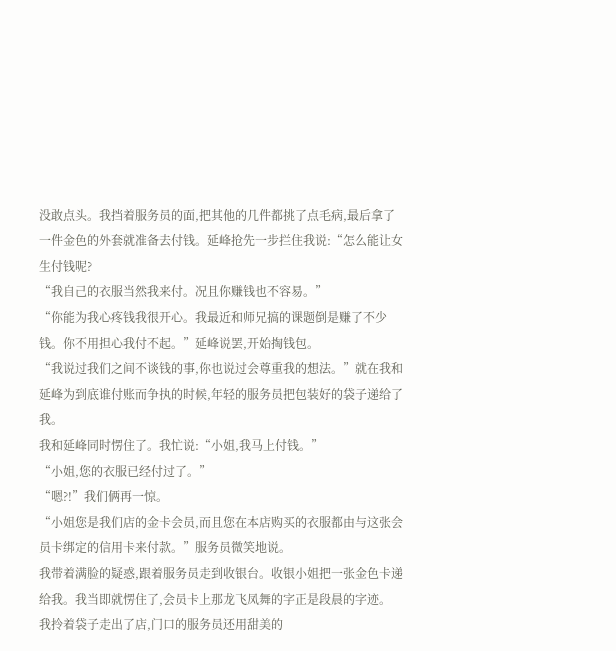没敢点头。我挡着服务员的面,把其他的几件都挑了点毛病,最后拿了一件金色的外套就准备去付钱。延峰抢先一步拦住我说:“怎么能让女生付钱呢?
“我自己的衣服当然我来付。况且你赚钱也不容易。”
“你能为我心疼钱我很开心。我最近和师兄搞的课题倒是赚了不少钱。你不用担心我付不起。”延峰说罢,开始掏钱包。
“我说过我们之间不谈钱的事,你也说过会尊重我的想法。”就在我和延峰为到底谁付账而争执的时候,年轻的服务员把包装好的袋子递给了我。
我和延峰同时愣住了。我忙说:“小姐,我马上付钱。”
“小姐,您的衣服已经付过了。”
“嗯?!”我们俩再一惊。
“小姐您是我们店的金卡会员,而且您在本店购买的衣服都由与这张会员卡绑定的信用卡来付款。”服务员微笑地说。
我带着满脸的疑惑,跟着服务员走到收银台。收银小姐把一张金色卡递给我。我当即就愣住了,会员卡上那龙飞凤舞的字正是段晨的字迹。
我拎着袋子走出了店,门口的服务员还用甜美的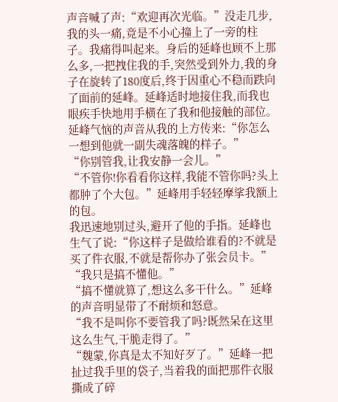声音喊了声:“欢迎再次光临。”没走几步,我的头一痛,竟是不小心撞上了一旁的柱子。我痛得叫起来。身后的延峰也顾不上那么多,一把拽住我的手,突然受到外力,我的身子在旋转了180度后,终于因重心不稳而跌向了面前的延峰。延峰适时地接住我,而我也眼疾手快地用手横在了我和他接触的部位。
延峰气恼的声音从我的上方传来:“你怎么一想到他就一副失魂落魄的样子。”
“你别管我,让我安静一会儿。”
“不管你!你看看你这样,我能不管你吗?头上都肿了个大包。”延峰用手轻轻摩挲我额上的包。
我迅速地别过头,避开了他的手指。延峰也生气了说:“你这样子是做给谁看的?不就是买了件衣服,不就是帮你办了张会员卡。”
“我只是搞不懂他。”
“搞不懂就算了,想这么多干什么。”延峰的声音明显带了不耐烦和怒意。
“我不是叫你不要管我了吗?既然呆在这里这么生气,干脆走得了。”
“魏蒙,你真是太不知好歹了。”延峰一把扯过我手里的袋子,当着我的面把那件衣服撕成了碎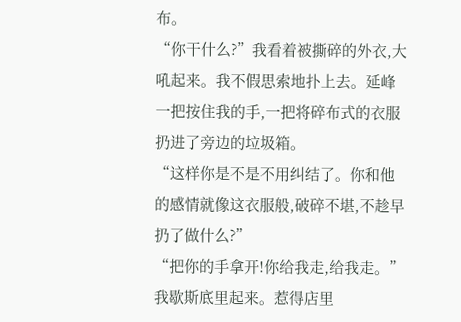布。
“你干什么?”我看着被撕碎的外衣,大吼起来。我不假思索地扑上去。延峰一把按住我的手,一把将碎布式的衣服扔进了旁边的垃圾箱。
“这样你是不是不用纠结了。你和他的感情就像这衣服般,破碎不堪,不趁早扔了做什么?”
“把你的手拿开!你给我走,给我走。”我歇斯底里起来。惹得店里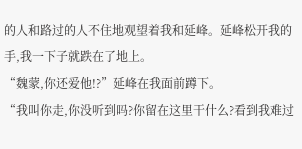的人和路过的人不住地观望着我和延峰。延峰松开我的手,我一下子就跌在了地上。
“魏蒙,你还爱他!?”延峰在我面前蹲下。
“我叫你走,你没听到吗?你留在这里干什么?看到我难过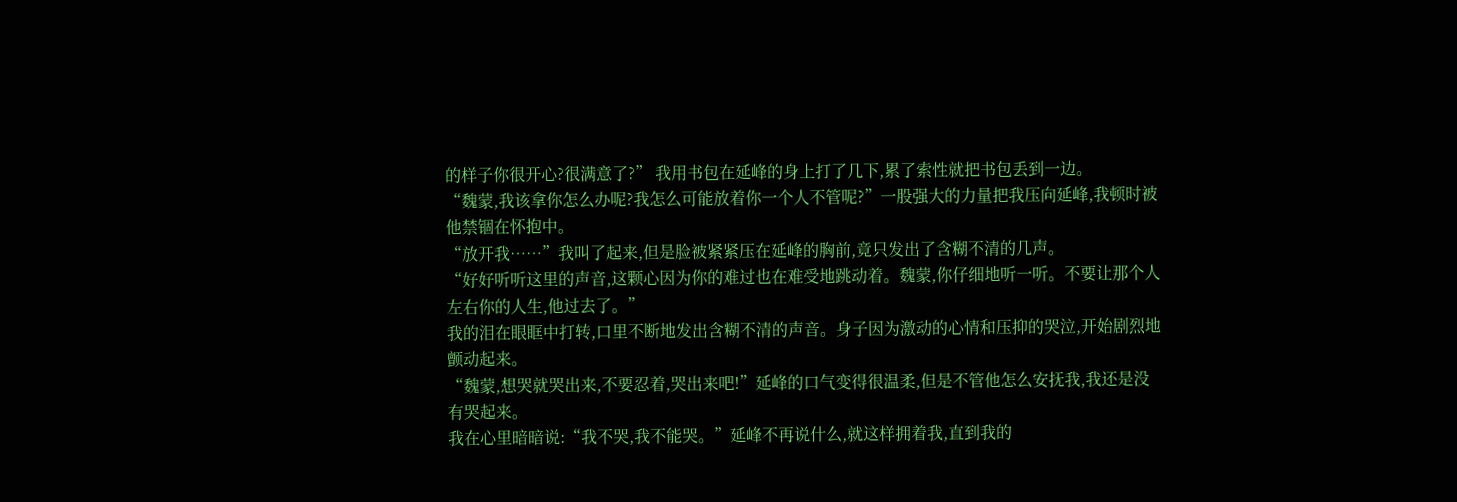的样子你很开心?很满意了?” 我用书包在延峰的身上打了几下,累了索性就把书包丢到一边。
“魏蒙,我该拿你怎么办呢?我怎么可能放着你一个人不管呢?”一股强大的力量把我压向延峰,我顿时被他禁锢在怀抱中。
“放开我……”我叫了起来,但是脸被紧紧压在延峰的胸前,竟只发出了含糊不清的几声。
“好好听听这里的声音,这颗心因为你的难过也在难受地跳动着。魏蒙,你仔细地听一听。不要让那个人左右你的人生,他过去了。”
我的泪在眼眶中打转,口里不断地发出含糊不清的声音。身子因为激动的心情和压抑的哭泣,开始剧烈地颤动起来。
“魏蒙,想哭就哭出来,不要忍着,哭出来吧!”延峰的口气变得很温柔,但是不管他怎么安抚我,我还是没有哭起来。
我在心里暗暗说:“我不哭,我不能哭。”延峰不再说什么,就这样拥着我,直到我的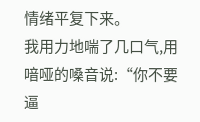情绪平复下来。
我用力地喘了几口气,用喑哑的嗓音说:“你不要逼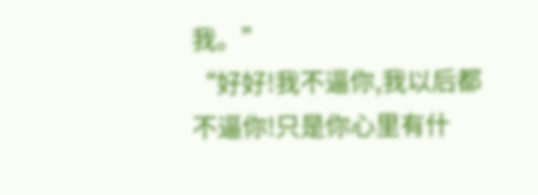我。”
“好好!我不逼你,我以后都不逼你!只是你心里有什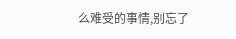么难受的事情,别忘了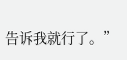告诉我就行了。”